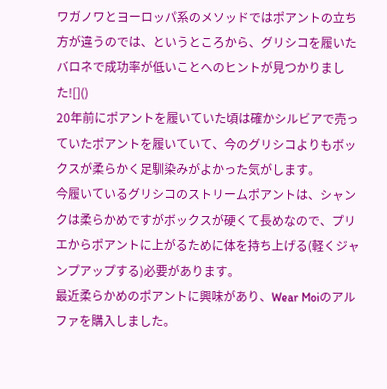ワガノワとヨーロッパ系のメソッドではポアントの立ち方が違うのでは、というところから、グリシコを履いたバロネで成功率が低いことへのヒントが見つかりました![]()
20年前にポアントを履いていた頃は確かシルビアで売っていたポアントを履いていて、今のグリシコよりもボックスが柔らかく足馴染みがよかった気がします。
今履いているグリシコのストリームポアントは、シャンクは柔らかめですがボックスが硬くて長めなので、プリエからポアントに上がるために体を持ち上げる(軽くジャンプアップする)必要があります。
最近柔らかめのポアントに興味があり、Wear Moiのアルファを購入しました。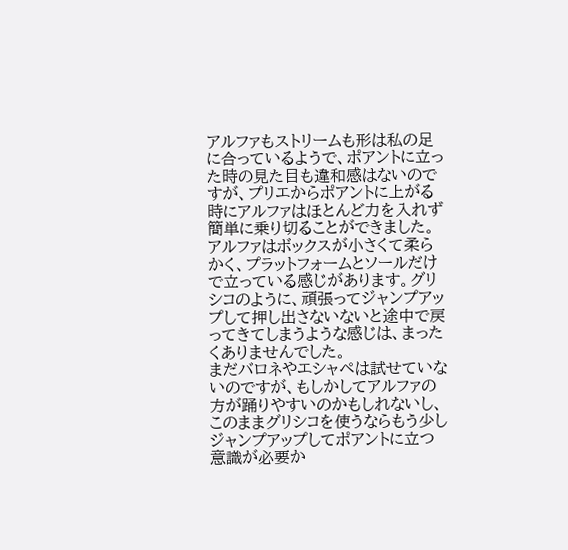アルファもストリームも形は私の足に合っているようで、ポアントに立った時の見た目も違和感はないのですが、プリエからポアントに上がる時にアルファはほとんど力を入れず簡単に乗り切ることができました。アルファはボックスが小さくて柔らかく、プラットフォームとソールだけで立っている感じがあります。グリシコのように、頑張ってジャンプアップして押し出さないないと途中で戻ってきてしまうような感じは、まったくありませんでした。
まだバロネやエシャペは試せていないのですが、もしかしてアルファの方が踊りやすいのかもしれないし、このままグリシコを使うならもう少しジャンプアップしてポアントに立つ意識が必要か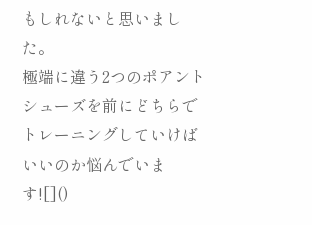もしれないと思いました。
極端に違う2つのポアントシューズを前にどちらでトレーニングしていけばいいのか悩んでいます![]()